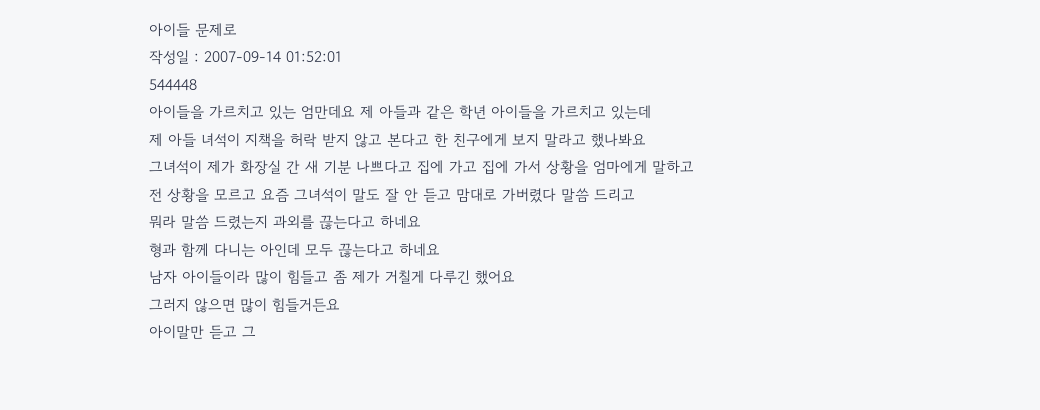아이들 문제로
작성일 : 2007-09-14 01:52:01
544448
아이들을 가르치고 있는 엄만데요 제 아들과 같은 학년 아이들을 가르치고 있는데
제 아들 녀석이 지책을 허락 받지 않고 본다고 한 친구에게 보지 말라고 했나봐요
그녀석이 제가 화장실 간 새 기분 나쁘다고 집에 가고 집에 가서 상황을 엄마에게 말하고
전 상황을 모르고 요즘 그녀석이 말도 잘 안 듣고 맘대로 가버렸다 말씀 드리고
뭐라 말씀 드렸는지 과외를 끊는다고 하네요
형과 함께 다니는 아인데 모두 끊는다고 하네요
남자 아이들이라 많이 힘들고 좀 제가 거칠게 다루긴 했어요
그러지 않으면 많이 힘들거든요
아이말만 듣고 그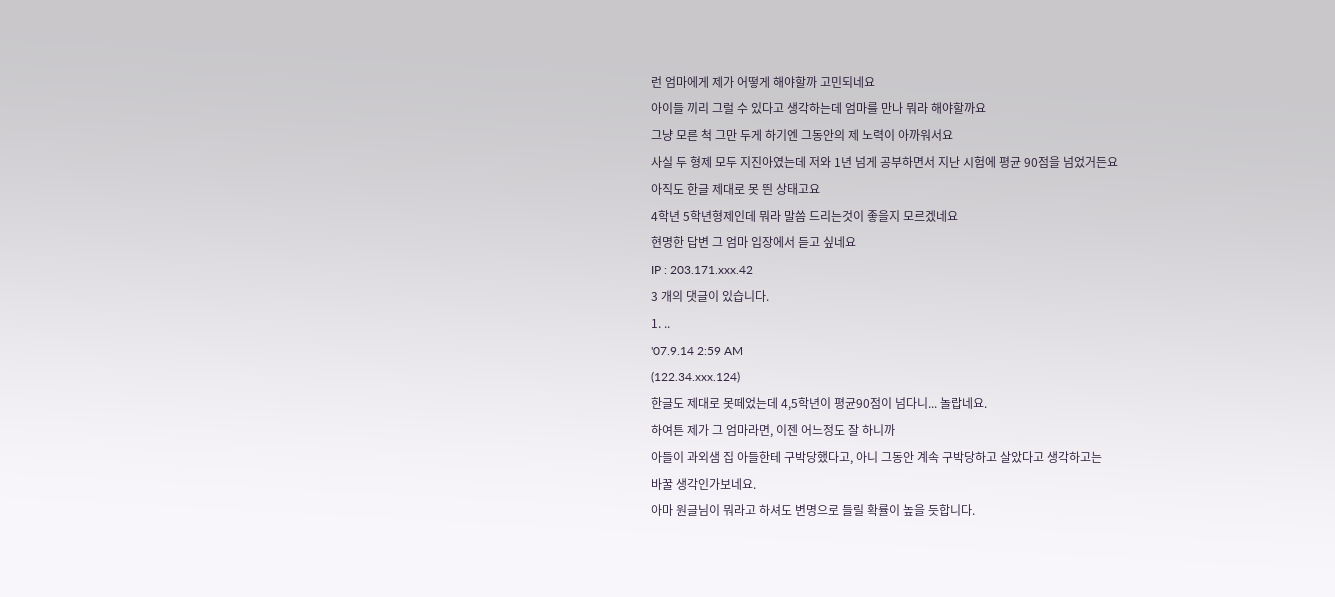런 엄마에게 제가 어떻게 해야할까 고민되네요
아이들 끼리 그럴 수 있다고 생각하는데 엄마를 만나 뭐라 해야할까요
그냥 모른 척 그만 두게 하기엔 그동안의 제 노력이 아까워서요
사실 두 형제 모두 지진아였는데 저와 1년 넘게 공부하면서 지난 시험에 평균 90점을 넘었거든요
아직도 한글 제대로 못 띈 상태고요
4학년 5학년형제인데 뭐라 말씀 드리는것이 좋을지 모르겠네요
현명한 답변 그 엄마 입장에서 듣고 싶네요
IP : 203.171.xxx.42
3 개의 댓글이 있습니다.
1. ..
'07.9.14 2:59 AM
(122.34.xxx.124)
한글도 제대로 못떼었는데 4,5학년이 평균90점이 넘다니... 놀랍네요.
하여튼 제가 그 엄마라면, 이젠 어느정도 잘 하니까
아들이 과외샘 집 아들한테 구박당했다고, 아니 그동안 계속 구박당하고 살았다고 생각하고는
바꿀 생각인가보네요.
아마 원글님이 뭐라고 하셔도 변명으로 들릴 확률이 높을 듯합니다.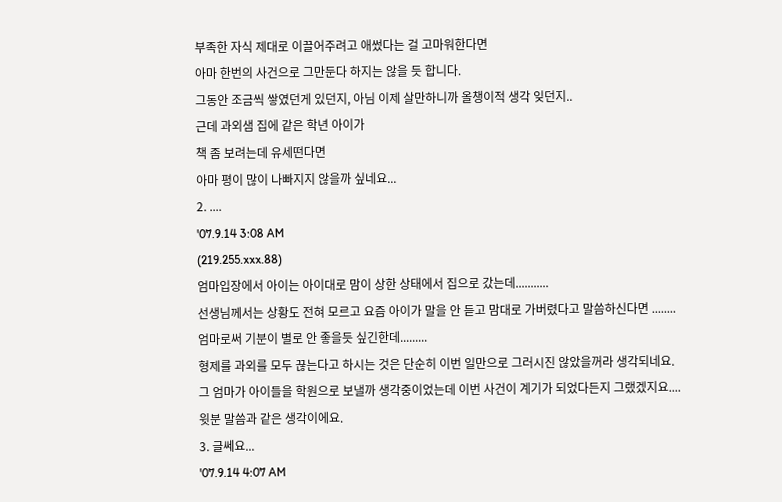부족한 자식 제대로 이끌어주려고 애썼다는 걸 고마워한다면
아마 한번의 사건으로 그만둔다 하지는 않을 듯 합니다.
그동안 조금씩 쌓였던게 있던지, 아님 이제 살만하니까 올챙이적 생각 잊던지..
근데 과외샘 집에 같은 학년 아이가
책 좀 보려는데 유세떤다면
아마 평이 많이 나빠지지 않을까 싶네요...
2. ....
'07.9.14 3:08 AM
(219.255.xxx.88)
엄마입장에서 아이는 아이대로 맘이 상한 상태에서 집으로 갔는데...........
선생님께서는 상황도 전혀 모르고 요즘 아이가 말을 안 듣고 맘대로 가버렸다고 말씀하신다면 ........
엄마로써 기분이 별로 안 좋을듯 싶긴한데.........
형제를 과외를 모두 끊는다고 하시는 것은 단순히 이번 일만으로 그러시진 않았을꺼라 생각되네요.
그 엄마가 아이들을 학원으로 보낼까 생각중이었는데 이번 사건이 계기가 되었다든지 그랬겠지요....
윗분 말씀과 같은 생각이에요.
3. 글쎄요...
'07.9.14 4:07 AM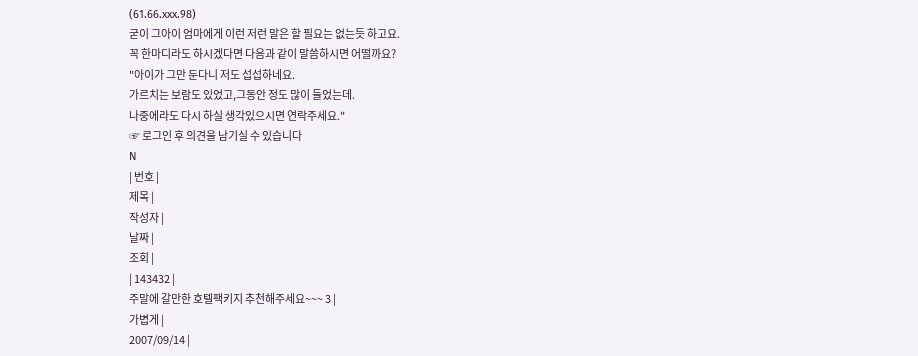(61.66.xxx.98)
굳이 그아이 엄마에게 이런 저런 말은 할 필요는 없는듯 하고요.
꼭 한마디라도 하시겠다면 다음과 같이 말씀하시면 어떨까요?
"아이가 그만 둔다니 저도 섭섭하네요.
가르치는 보람도 있었고,그동안 정도 많이 들었는데.
나중에라도 다시 하실 생각있으시면 연락주세요."
☞ 로그인 후 의견을 남기실 수 있습니다
N
| 번호 |
제목 |
작성자 |
날짜 |
조회 |
| 143432 |
주말에 갈만한 호텔팩키지 추천해주세요~~~ 3 |
가볍게 |
2007/09/14 |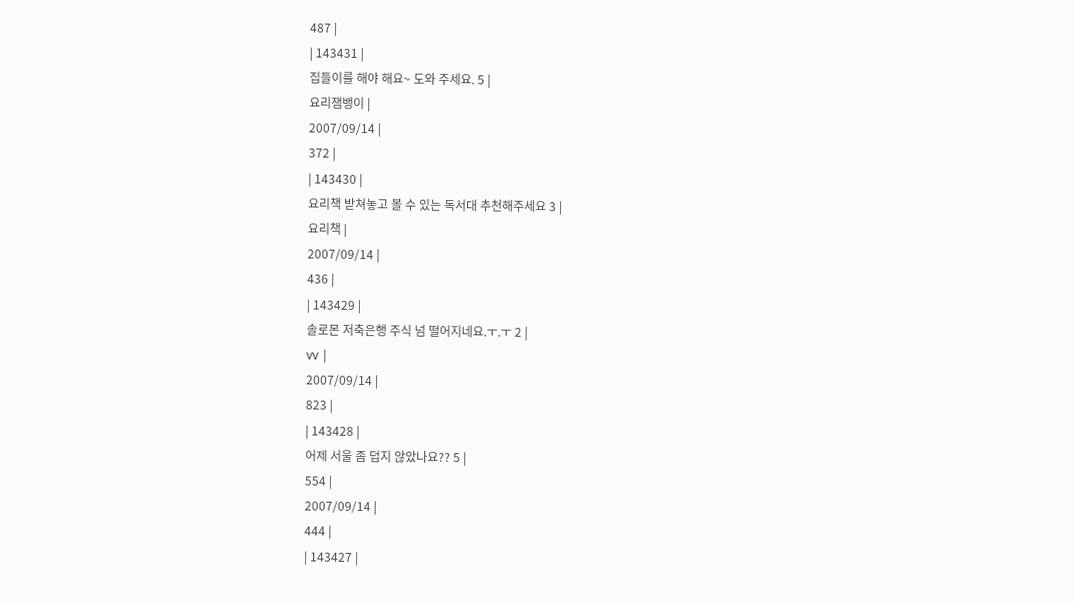487 |
| 143431 |
집들이를 해야 해요~ 도와 주세요. 5 |
요리잼뱅이 |
2007/09/14 |
372 |
| 143430 |
요리책 받쳐놓고 볼 수 있는 독서대 추천해주세요 3 |
요리책 |
2007/09/14 |
436 |
| 143429 |
솔로몬 저축은행 주식 넘 떨어지네요.ㅜ.ㅜ 2 |
vv |
2007/09/14 |
823 |
| 143428 |
어제 서울 좀 덥지 않았나요?? 5 |
554 |
2007/09/14 |
444 |
| 143427 |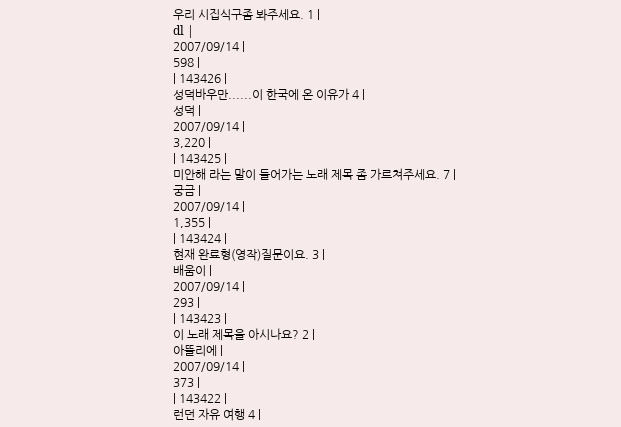우리 시집식구좀 봐주세요. 1 |
dl |
2007/09/14 |
598 |
| 143426 |
성덕바우만......이 한국에 온 이유가 4 |
성덕 |
2007/09/14 |
3,220 |
| 143425 |
미안해 라는 말이 들어가는 노래 제목 좀 가르쳐주세요. 7 |
궁금 |
2007/09/14 |
1,355 |
| 143424 |
현재 완료형(영작)질문이요. 3 |
배움이 |
2007/09/14 |
293 |
| 143423 |
이 노래 제목을 아시나요? 2 |
아뜰리에 |
2007/09/14 |
373 |
| 143422 |
런던 자유 여행 4 |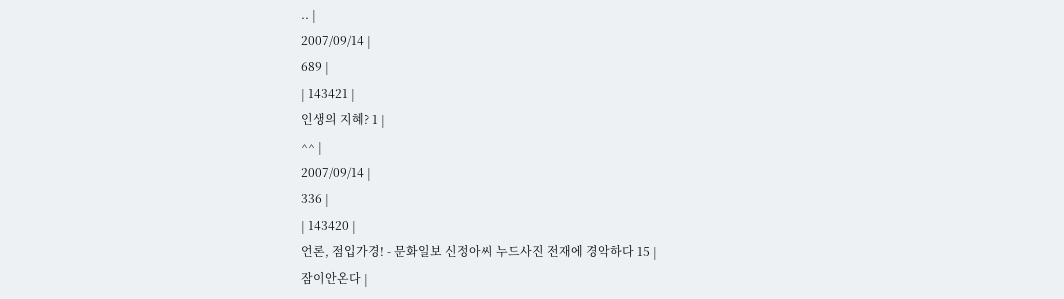.. |
2007/09/14 |
689 |
| 143421 |
인생의 지혜? 1 |
^^ |
2007/09/14 |
336 |
| 143420 |
언론, 점입가경! - 문화일보 신정아씨 누드사진 전재에 경악하다 15 |
잠이안온다 |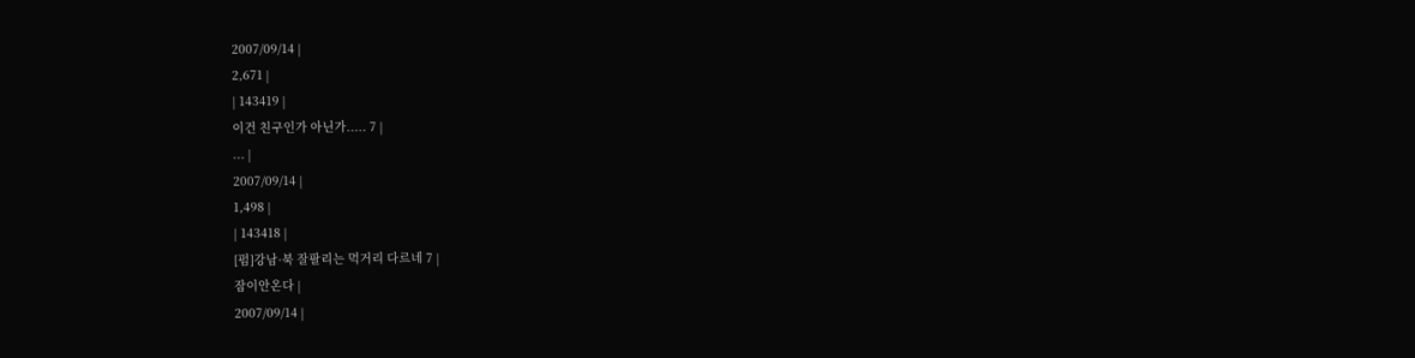2007/09/14 |
2,671 |
| 143419 |
이건 친구인가 아닌가..... 7 |
... |
2007/09/14 |
1,498 |
| 143418 |
[펌]강남·북 잘팔리는 먹거리 다르네 7 |
잠이안온다 |
2007/09/14 |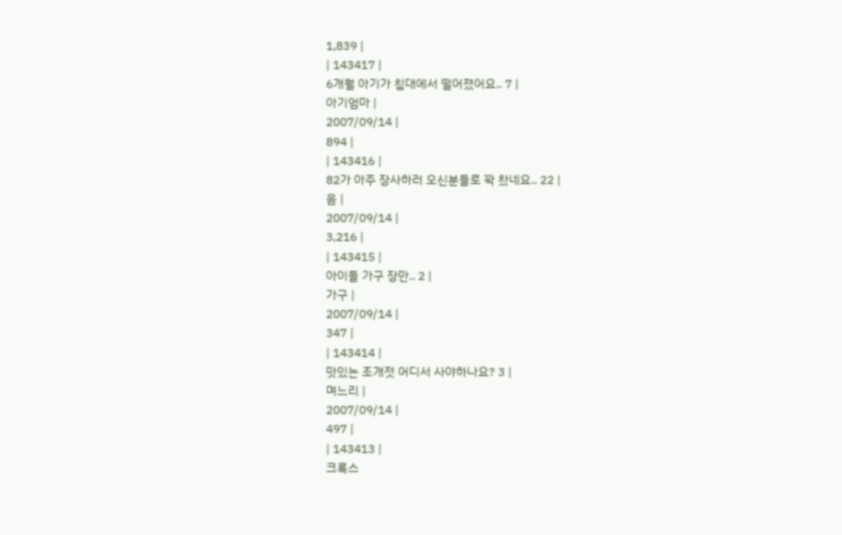1,839 |
| 143417 |
6개월 아기가 침대에서 떨어졌어요.. 7 |
아기엄마 |
2007/09/14 |
894 |
| 143416 |
82가 아주 장사하러 오신분들로 꽉 찼네요.. 22 |
음 |
2007/09/14 |
3,216 |
| 143415 |
아이들 가구 장만.. 2 |
가구 |
2007/09/14 |
347 |
| 143414 |
맛있는 조개젓 어디서 사야하나요? 3 |
며느리 |
2007/09/14 |
497 |
| 143413 |
크록스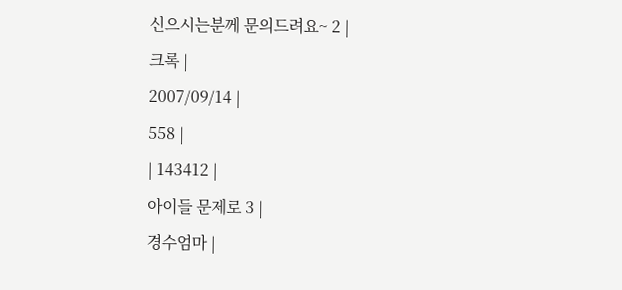신으시는분께 문의드려요~ 2 |
크록 |
2007/09/14 |
558 |
| 143412 |
아이들 문제로 3 |
경수엄마 |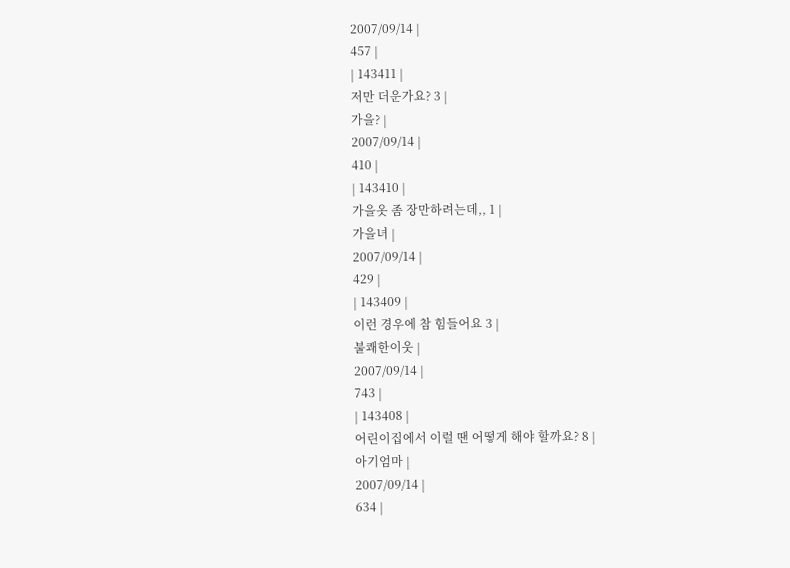2007/09/14 |
457 |
| 143411 |
저만 더운가요? 3 |
가을? |
2007/09/14 |
410 |
| 143410 |
가을옷 좀 장만하려는데,, 1 |
가을녀 |
2007/09/14 |
429 |
| 143409 |
이런 경우에 참 힘들어요 3 |
불쾌한이웃 |
2007/09/14 |
743 |
| 143408 |
어린이집에서 이럴 땐 어떻게 해야 할까요? 8 |
아기엄마 |
2007/09/14 |
634 |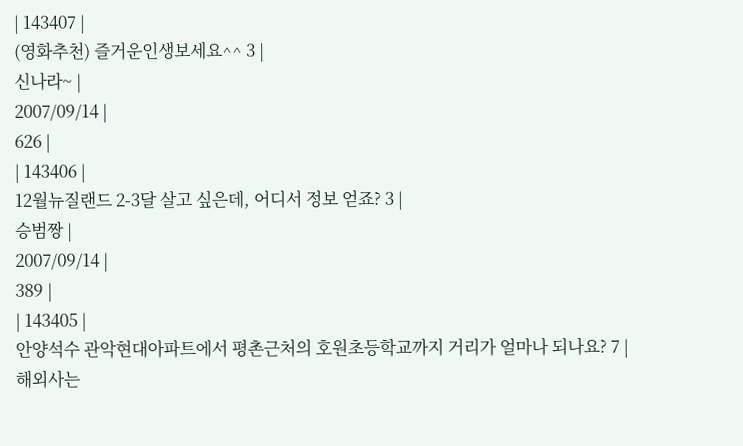| 143407 |
(영화추천) 즐거운인생보세요^^ 3 |
신나라~ |
2007/09/14 |
626 |
| 143406 |
12월뉴질랜드 2-3달 살고 싶은데, 어디서 정보 얻죠? 3 |
승범짱 |
2007/09/14 |
389 |
| 143405 |
안양석수 관악현대아파트에서 평촌근처의 호원초등학교까지 거리가 얼마나 되나요? 7 |
해외사는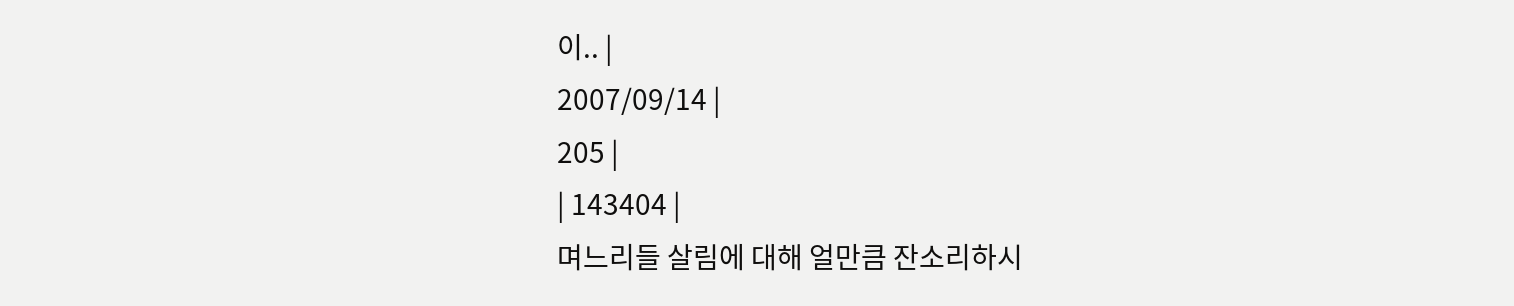이.. |
2007/09/14 |
205 |
| 143404 |
며느리들 살림에 대해 얼만큼 잔소리하시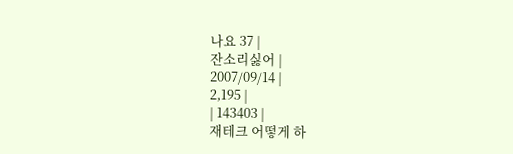나요 37 |
잔소리싫어 |
2007/09/14 |
2,195 |
| 143403 |
재테크 어떻게 하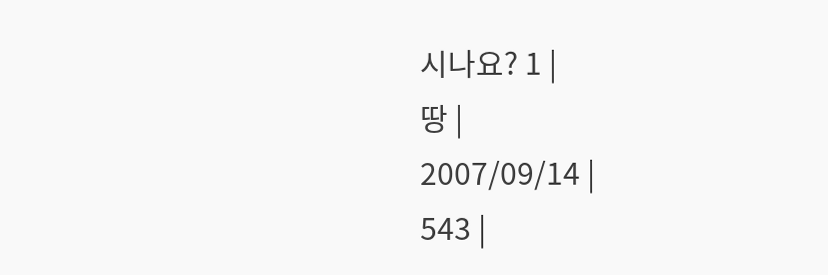시나요? 1 |
땅 |
2007/09/14 |
543 |